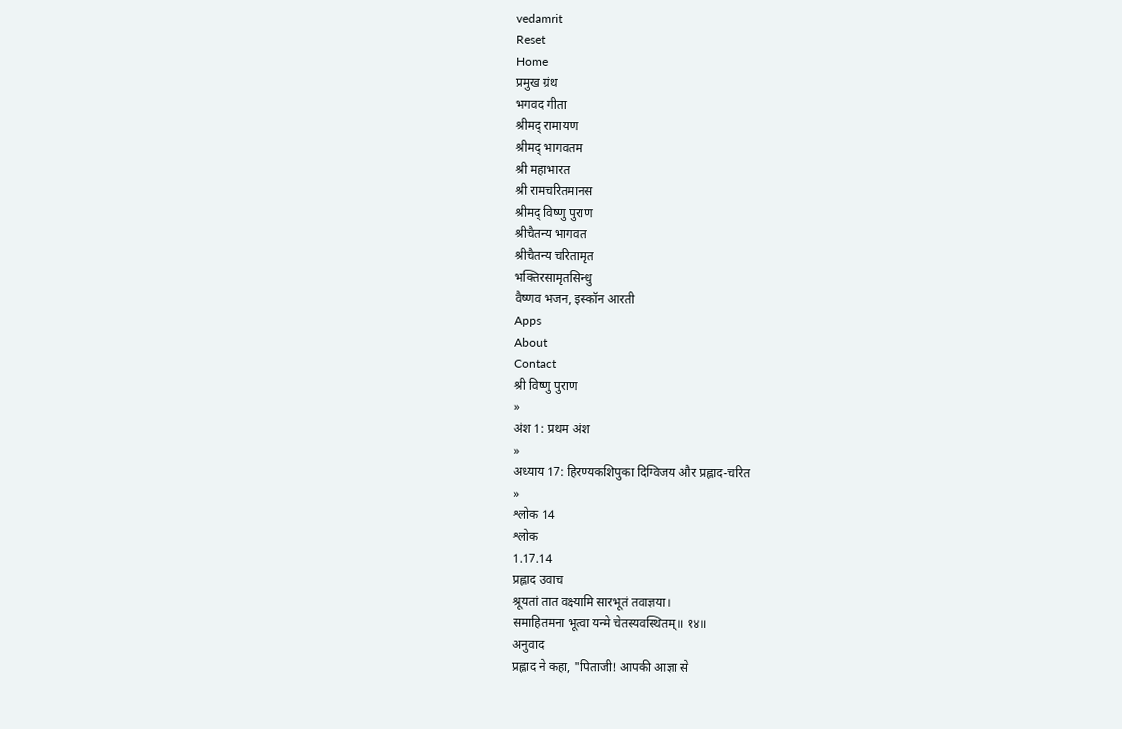vedamrit
Reset
Home
प्रमुख ग्रंथ
भगवद गीता
श्रीमद् रामायण
श्रीमद् भागवतम
श्री महाभारत
श्री रामचरितमानस
श्रीमद् विष्णु पुराण
श्रीचैतन्य भागवत
श्रीचैतन्य चरितामृत
भक्तिरसामृतसिन्धु
वैष्णव भजन, इस्कॉन आरती
Apps
About
Contact
श्री विष्णु पुराण
»
अंश 1: प्रथम अंश
»
अध्याय 17: हिरण्यकशिपुका दिग्विजय और प्रह्लाद-चरित
»
श्लोक 14
श्लोक
1.17.14
प्रह्लाद उवाच
श्रूयतां तात वक्ष्यामि सारभूतं तवाज्ञया।
समाहितमना भूत्वा यन्मे चेतस्यवस्थितम्॥ १४॥
अनुवाद
प्रह्लाद ने कहा, "पिताजी! आपकी आज्ञा से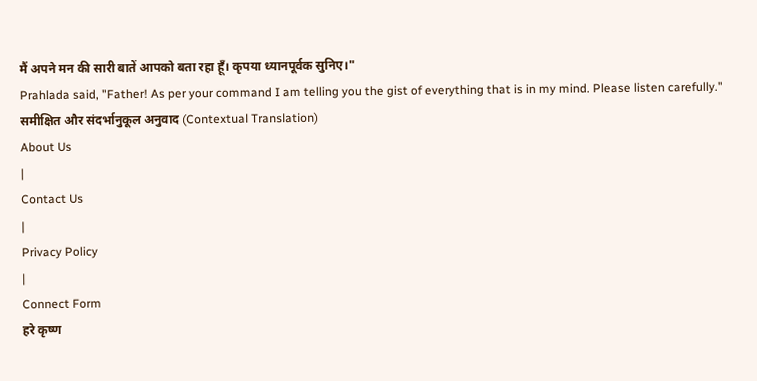मैं अपने मन की सारी बातें आपको बता रहा हूँ। कृपया ध्यानपूर्वक सुनिए।"
Prahlada said, "Father! As per your command I am telling you the gist of everything that is in my mind. Please listen carefully."
समीक्षित और संदर्भानुकूल अनुवाद (Contextual Translation)
About Us
|
Contact Us
|
Privacy Policy
|
Connect Form
हरे कृष्ण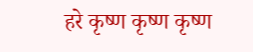हरे कृष्ण कृष्ण कृष्ण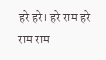हरे हरे। हरे राम हरे राम राम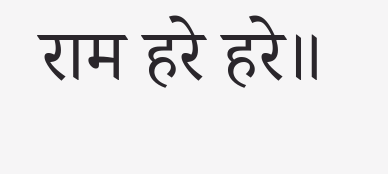राम हरे हरे॥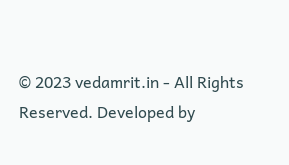© 2023 vedamrit.in - All Rights Reserved. Developed by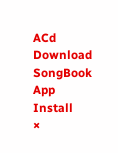ACd
Download SongBook App
Install
×